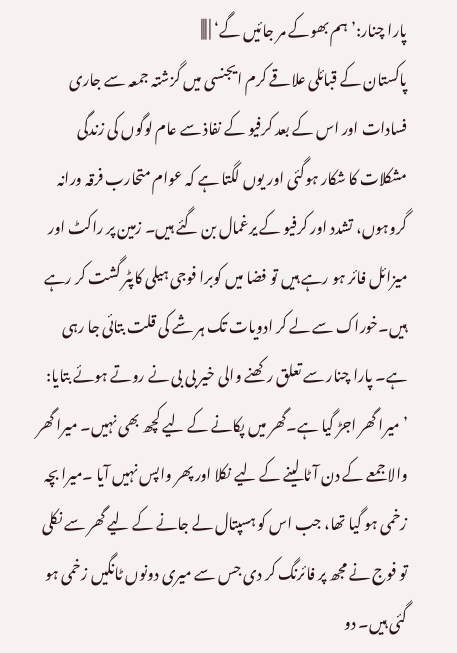پارا چنار:’ہم بھوکے مر جائیں گے‘ | |||
پاکستان کے قبائلی علاقے کرم ایجنسی میں گزشتہ جمعہ سے جاری فسادات اور اس کے بعد کرفیو کے نفاذ سے عام لوگوں کی زندگی مشکلات کا شکار ہوگئی اور یوں لگتا ہے کہ عوام متحارب فرقہ ورانہ گروہوں، تشدد اور کرفیو کے یرغمال بن گئے ہیں۔ زمین پر راکٹ اور میزائل فائر ہو رہے ہیں تو فضا میں کوبرا فوجی ہیلی کاپٹر گشت کر رہے ہیں۔خوراک سے لے کر ادویات تک ہر شے کی قلت بتائی جا رہی ہے۔ پارا چنار سے تعلق رکھنے والی خیر بی بی نے روتے ہوئے بتایا: ’میرا گھر اجڑ گیا ہے۔گھر میں پکانے کے لیے کچھ بھی نہیں۔ میرا گھر والا جمعے کے دن آٹا لینے کے لیے نکلا اور پھر واپس نہیں آیا ۔میرا بچہ زخمی ہو گیا تھا، جب اس کو ہسپتال لے جانے کے لیے گھر سے نکلی تو فوج نے مجھ پر فائرنگ کر دی جس سے میری دونوں ٹانگیں زخمی ہو گئی ہیں۔ دو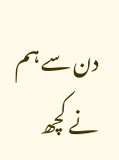دن سے ہم نے کچھ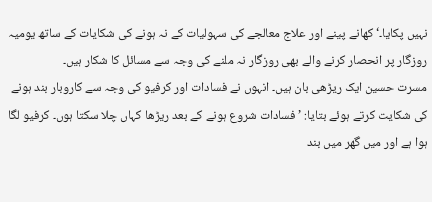نہیں پکایا۔‘ کھانے پینے اور علاج معالجے کی سہولیات کے نہ ہونے کی شکایات کے ساتھ یومیہ روزگار پر انحصار کرنے والے بھی روزگار نہ ملنے کی وجہ سے مسائل کا شکار ہیں۔
مسرت حسین ایک ریڑھی بان ہیں۔ انہوں نے فسادات اور کرفیو کی وجہ سے کاروبار بند ہونے کی شکایت کرتے ہوئے بتایا: ’ فسادات شروع ہونے کے بعد ریڑھا کہاں چلا سکتا ہوں۔ کرفیو لگا ہوا ہے اور میں گھر میں بند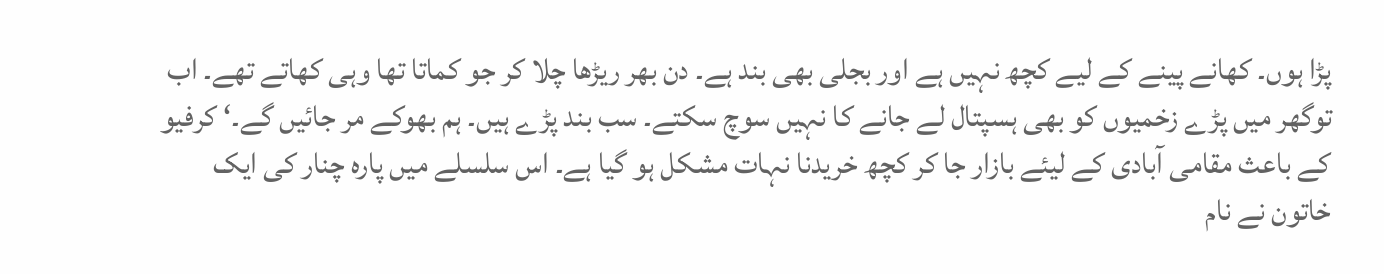پڑا ہوں۔ کھانے پینے کے لیے کچھ نہیں ہے اور بجلی بھی بند ہے۔ دن بھر ریڑھا چلا کر جو کماتا تھا وہی کھاتے تھے۔ اب توگھر میں پڑے زخمیوں کو بھی ہسپتال لے جانے کا نہیں سوچ سکتے۔ سب بند پڑے ہیں۔ ہم بھوکے مر جائیں گے۔‘ کرفیو کے باعث مقامی آبادی کے لیئے بازار جا کر کچھ خریدنا نہات مشکل ہو گیا ہے۔ اس سلسلے میں پارہ چنار کی ایک خاتون نے نام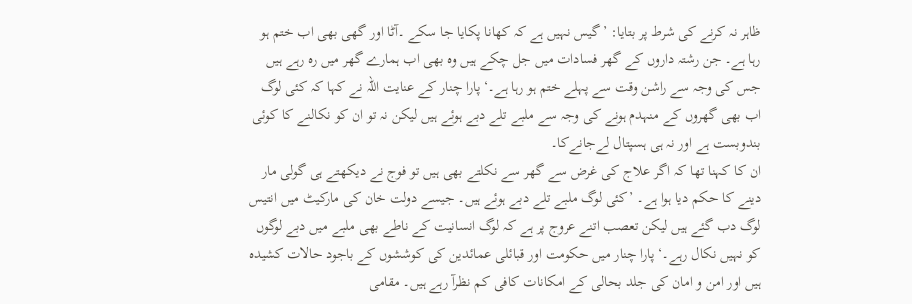ظاہر نہ کرنے کی شرط پر بتایا: ’گیس نہیں ہے کہ کھانا پکایا جا سکے ۔آٹا اور گھی بھی اب ختم ہو رہا ہے۔ جن رشتہ داروں کے گھر فسادات میں جل چکے ہیں وہ بھی اب ہمارے گھر میں رہ رہے ہیں جس کی وجہ سے راشن وقت سے پہلے ختم ہو رہا ہے۔‘ پارا چنار کے عنایت اللہ نے کہا کہ کئی لوگ اب بھی گھروں کے منہدم ہونے کی وجہ سے ملبے تلے دبے ہوئے ہیں لیکن نہ تو ان کو نکالنے کا کوئی بندوبست ہے اور نہ ہی ہسپتال لےجانےکا۔
ان کا کہنا تھا کہ اگر علاج کی غرض سے گھر سے نکلتے بھی ہیں تو فوج نے دیکھتے ہی گولی مار دینے کا حکم دیا ہوا ہے۔ ’کئی لوگ ملبے تلے دبے ہوئے ہیں۔ جیسے دولت خان کی مارکیٹ میں انتیس لوگ دب گئے ہیں لیکن تعصب اتنے عروج پر ہے کہ لوگ انسانیت کے ناطے بھی ملبے میں دبے لوگوں کو نہیں نکال رہے۔‘ پارا چنار میں حکومت اور قبائلی عمائدین کی کوششوں کے باجود حالات کشیدہ ہیں اور امن و امان کی جلد بحالی کے امکانات کافی کم نظرآ رہے ہیں۔ مقامی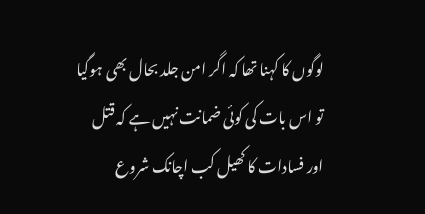لوگوں کا کہنا تھا کہ اگر امن جلد بحال بھی ہوگیا تو اس بات کی کوئی ضمانت نہیں ہے کہ قتل اور فسادات کا کھیل کب اچانک شروع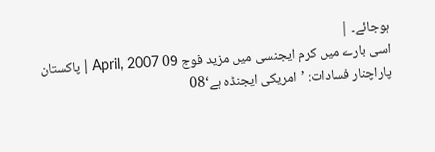ہوجائے۔ |
اسی بارے میں کرم ایجنسی میں مزید فوج 09 April, 2007 | پاکستان پاراچنار فسادات: ’امریکی ایجنڈہ ہے‘08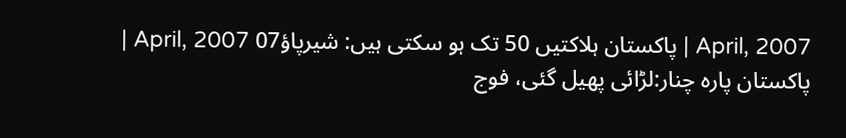April, 2007 | پاکستان ہلاکتیں 50 تک ہو سکتی ہیں: شیرپاؤ07 April, 2007 | پاکستان پارہ چنار:لڑائی پھیل گئی، فوج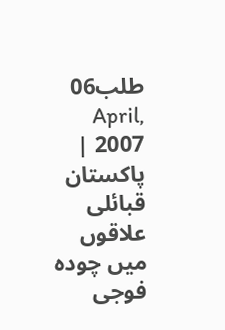طلب06 April, 2007 | پاکستان قبائلی علاقوں میں چودہ فوجی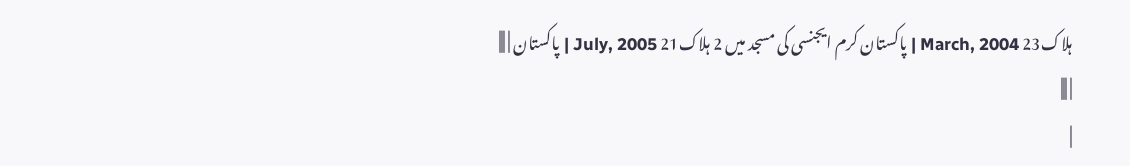ہلاک23 March, 2004 | پاکستان کرم ایجنسی کی مسجد میں 2 ہلاک21 July, 2005 | پاکستان | |||
| |||
|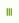|||